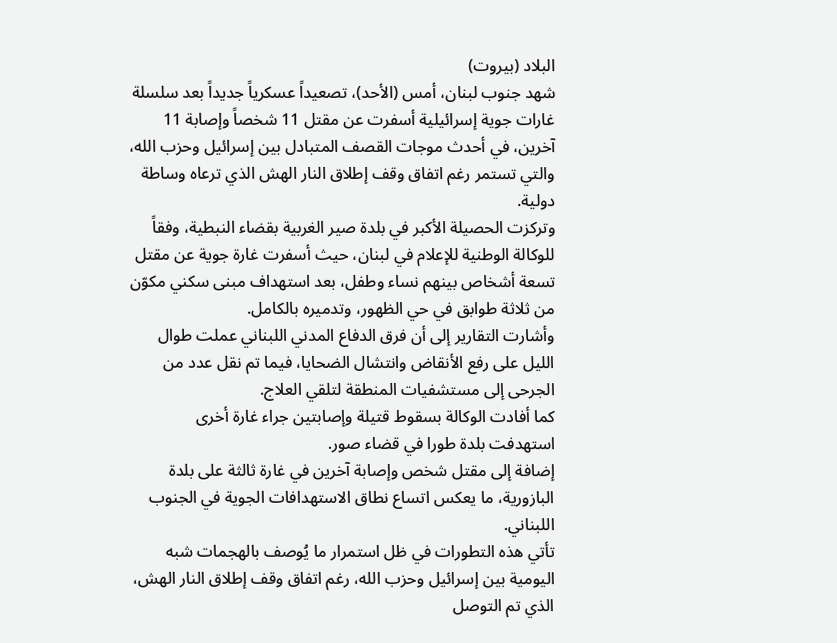البلاد (بيروت)
شهد جنوب لبنان، أمس (الأحد)، تصعيداً عسكرياً جديداً بعد سلسلة غارات جوية إسرائيلية أسفرت عن مقتل 11 شخصاً وإصابة 11 آخرين، في أحدث موجات القصف المتبادل بين إسرائيل وحزب الله، والتي تستمر رغم اتفاق وقف إطلاق النار الهش الذي ترعاه وساطة دولية.
وتركزت الحصيلة الأكبر في بلدة صير الغربية بقضاء النبطية، وفقاً للوكالة الوطنية للإعلام في لبنان، حيث أسفرت غارة جوية عن مقتل تسعة أشخاص بينهم نساء وطفل، بعد استهداف مبنى سكني مكوّن من ثلاثة طوابق في حي الظهور، وتدميره بالكامل.
وأشارت التقارير إلى أن فرق الدفاع المدني اللبناني عملت طوال الليل على رفع الأنقاض وانتشال الضحايا، فيما تم نقل عدد من الجرحى إلى مستشفيات المنطقة لتلقي العلاج.
كما أفادت الوكالة بسقوط قتيلة وإصابتين جراء غارة أخرى استهدفت بلدة طورا في قضاء صور.
إضافة إلى مقتل شخص وإصابة آخرين في غارة ثالثة على بلدة البازورية، ما يعكس اتساع نطاق الاستهدافات الجوية في الجنوب اللبناني.
تأتي هذه التطورات في ظل استمرار ما يُوصف بالهجمات شبه اليومية بين إسرائيل وحزب الله، رغم اتفاق وقف إطلاق النار الهش، الذي تم التوصل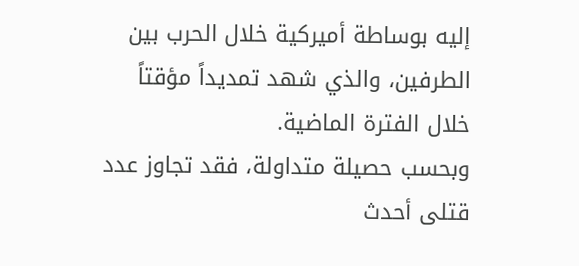إليه بوساطة أميركية خلال الحرب بين الطرفين، والذي شهد تمديداً مؤقتاً خلال الفترة الماضية.
وبحسب حصيلة متداولة، فقد تجاوز عدد قتلى أحدث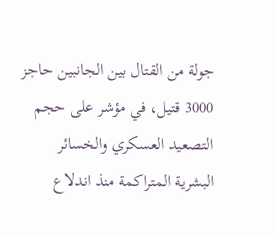جولة من القتال بين الجانبين حاجز 3000 قتيل، في مؤشر على حجم التصعيد العسكري والخسائر البشرية المتراكمة منذ اندلاع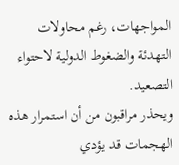المواجهات، رغم محاولات التهدئة والضغوط الدولية لاحتواء التصعيد.
ويحذر مراقبون من أن استمرار هذه الهجمات قد يؤدي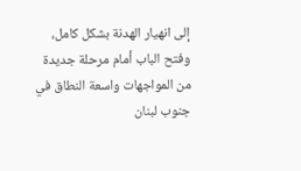إلى انهيار الهدنة بشكل كامل، وفتح الباب أمام مرحلة جديدة من المواجهات واسعة النطاق في جنوب لبنان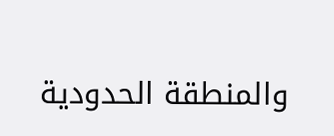والمنطقة الحدودية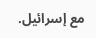مع إسرائيل.